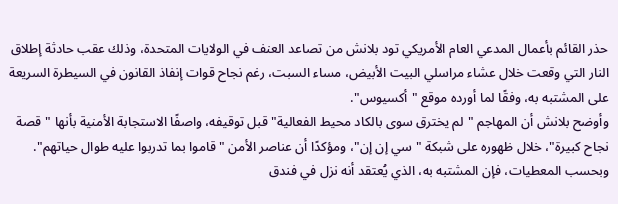حذر القائم بأعمال المدعي العام الأمريكي تود بلانش من تصاعد العنف في الولايات المتحدة، وذلك عقب حادثة إطلاق النار التي وقعت خلال عشاء مراسلي البيت الأبيض، مساء السبت، رغم نجاح قوات إنفاذ القانون في السيطرة السريعة على المشتبه به، وفقًا لما أورده موقع "أكسيوس".
وأوضح بلانش أن المهاجم "لم يخترق سوى بالكاد محيط الفعالية" قبل توقيفه، واصفًا الاستجابة الأمنية بأنها "قصة نجاح كبيرة"، خلال ظهوره على شبكة "سي إن إن"، ومؤكدًا أن عناصر الأمن "قاموا بما تدربوا عليه طوال حياتهم".
وبحسب المعطيات، فإن المشتبه به، الذي يُعتقد أنه نزل في فندق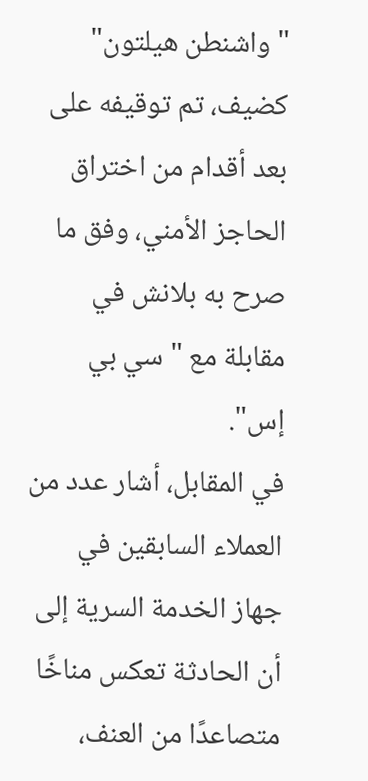"واشنطن هيلتون" كضيف، تم توقيفه على بعد أقدام من اختراق الحاجز الأمني، وفق ما صرح به بلانش في مقابلة مع "سي بي إس".
في المقابل، أشار عدد من العملاء السابقين في جهاز الخدمة السرية إلى أن الحادثة تعكس مناخًا متصاعدًا من العنف،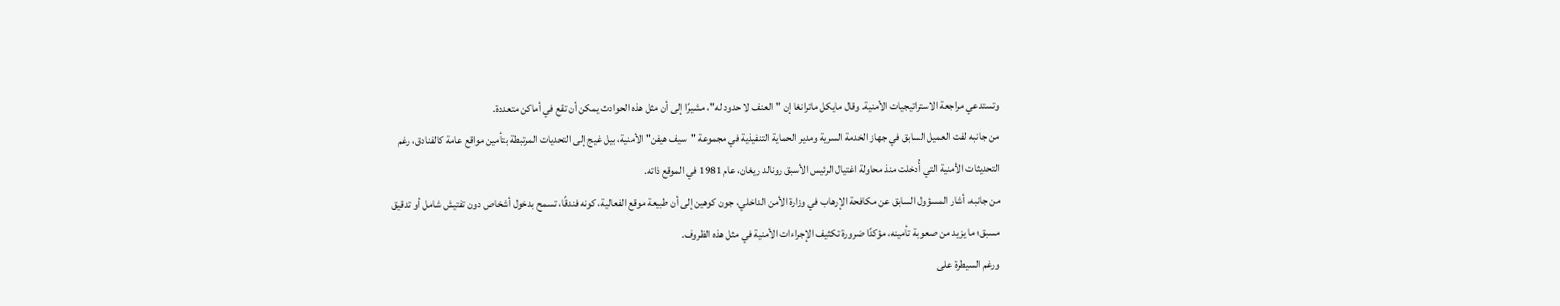وتستدعي مراجعة الاستراتيجيات الأمنية. وقال مايكل ماترانغا إن "العنف لا حدود له"، مشيرًا إلى أن مثل هذه الحوادث يمكن أن تقع في أماكن متعددة.
من جانبه لفت العميل السابق في جهاز الخدمة السرية ومدير الحماية التنفيذية في مجموعة "سيف هيفن" الأمنية، بيل غيج إلى التحديات المرتبطة بتأمين مواقع عامة كالفنادق، رغم التحديثات الأمنية التي أُدخلت منذ محاولة اغتيال الرئيس الأسبق رونالد ريغان، عام 1981 في الموقع ذاته.
من جانبه، أشار المسؤول السابق عن مكافحة الإرهاب في وزارة الأمن الداخلي، جون كوهين إلى أن طبيعة موقع الفعالية، كونه فندقًا، تسمح بدخول أشخاص دون تفتيش شامل أو تدقيق مسبق؛ ما يزيد من صعوبة تأمينه، مؤكدًا ضرورة تكثيف الإجراءات الأمنية في مثل هذه الظروف.
ورغم السيطرة على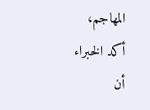المهاجم، أكد الخبراء أن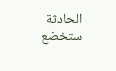الحادثة ستخضع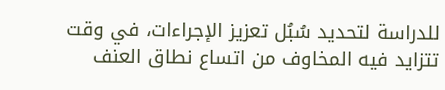للدراسة لتحديد سُبُل تعزيز الإجراءات، في وقت تتزايد فيه المخاوف من اتساع نطاق العنف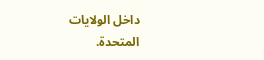داخل الولايات المتحدة.